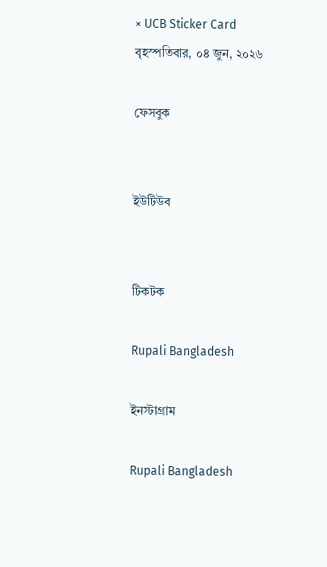× UCB Sticker Card
বৃহস্পতিবার, ০৪ জুন, ২০২৬

ফেসবুক


ইউটিউব


টিকটক

Rupali Bangladesh

ইনস্টাগ্রাম

Rupali Bangladesh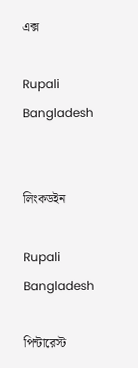এক্স

Rupali Bangladesh


লিংকডইন

Rupali Bangladesh

পিন্টারেস্ট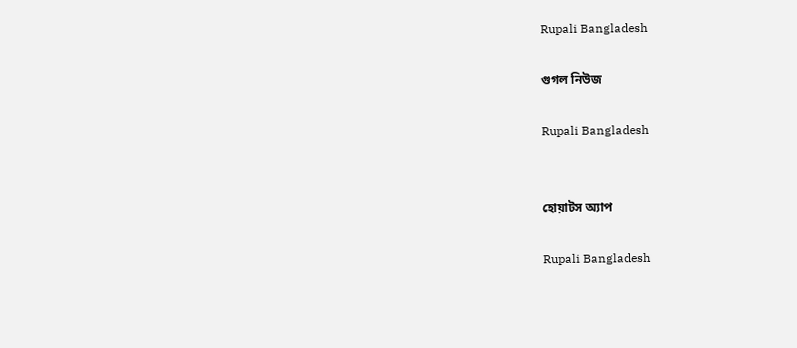Rupali Bangladesh

গুগল নিউজ

Rupali Bangladesh


হোয়াটস অ্যাপ

Rupali Bangladesh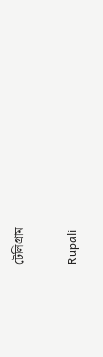টেলিগ্রাম

Rupali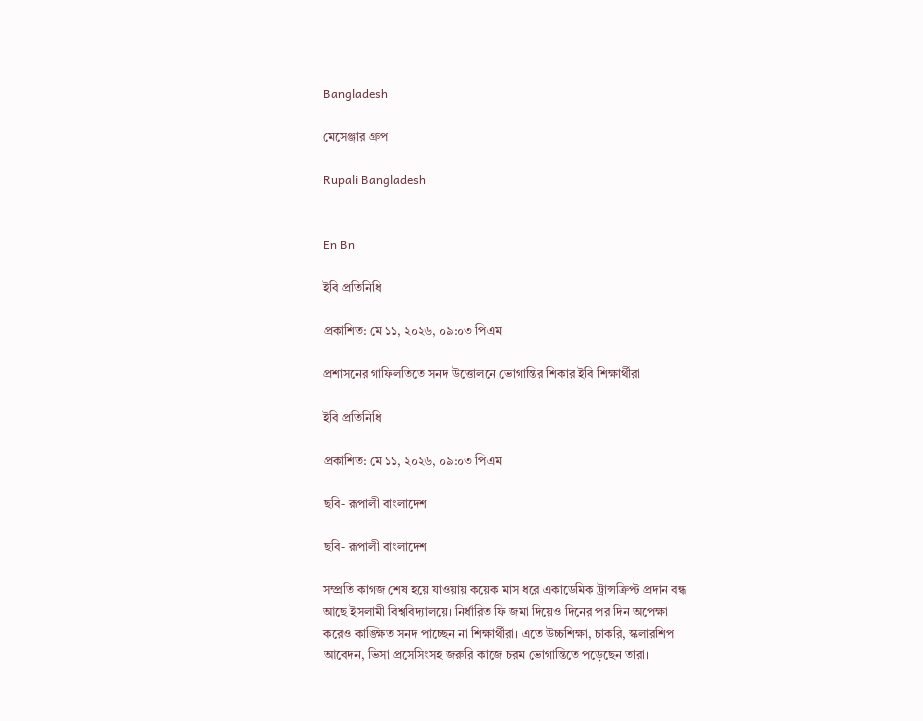Bangladesh

মেসেঞ্জার গ্রুপ

Rupali Bangladesh


En Bn

ইবি প্রতিনিধি

প্রকাশিত: মে ১১, ২০২৬, ০৯:০৩ পিএম

প্রশাসনের গাফিলতিতে সনদ উত্তোলনে ভোগান্তির শিকার ইবি শিক্ষার্থীরা

ইবি প্রতিনিধি

প্রকাশিত: মে ১১, ২০২৬, ০৯:০৩ পিএম

ছবি- রূপালী বাংলাদেশ

ছবি- রূপালী বাংলাদেশ

সম্প্রতি কাগজ শেষ হয়ে যাওয়ায় কয়েক মাস ধরে একাডেমিক ট্রান্সক্রিপ্ট প্রদান বন্ধ আছে ইসলামী বিশ্ববিদ্যালয়ে। নির্ধারিত ফি জমা দিয়েও দিনের পর দিন অপেক্ষা করেও কাঙ্ক্ষিত সনদ পাচ্ছেন না শিক্ষার্থীরা। এতে উচ্চশিক্ষা, চাকরি, স্কলারশিপ আবেদন, ভিসা প্রসেসিংসহ জরুরি কাজে চরম ভোগান্তিতে পড়েছেন তারা।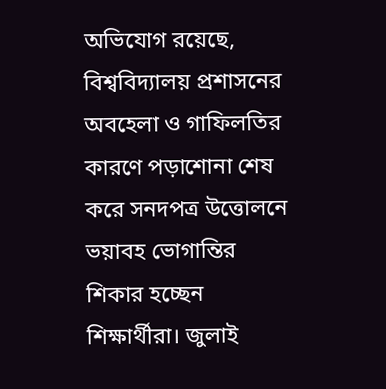অভিযোগ রয়েছে, বিশ্ববিদ্যালয় প্রশাসনের অবহেলা ও গাফিলতির কারণে পড়াশোনা শেষ করে সনদপত্র উত্তোলনে ভয়াবহ ভোগান্তির শিকার হচ্ছেন শিক্ষার্থীরা। জুলাই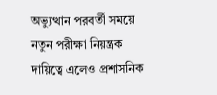অভ্যুত্থান পরবর্তী সময়ে নতুন পরীক্ষা নিয়ন্ত্রক দায়িত্বে এলেও প্রশাসনিক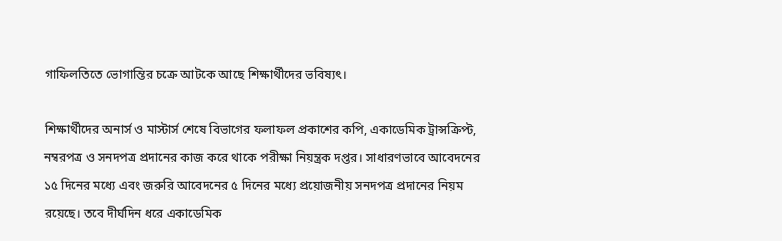গাফিলতিতে ভোগান্তির চক্রে আটকে আছে শিক্ষার্থীদের ভবিষ্যৎ।

শিক্ষার্থীদের অনার্স ও মাস্টার্স শেষে বিভাগের ফলাফল প্রকাশের কপি, একাডেমিক ট্রান্সক্রিপ্ট, নম্বরপত্র ও সনদপত্র প্রদানের কাজ করে থাকে পরীক্ষা নিয়ন্ত্রক দপ্তর। সাধারণভাবে আবেদনের ১৫ দিনের মধ্যে এবং জরুরি আবেদনের ৫ দিনের মধ্যে প্রয়োজনীয় সনদপত্র প্রদানের নিয়ম রয়েছে। তবে দীর্ঘদিন ধরে একাডেমিক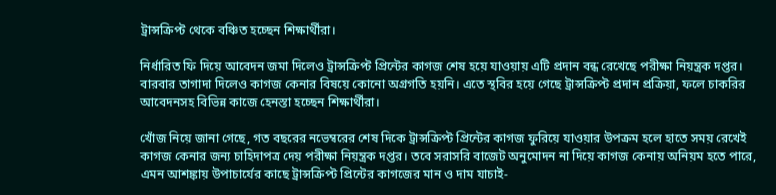ট্রান্সক্রিপ্ট থেকে বঞ্চিত হচ্ছেন শিক্ষার্থীরা।

নির্ধারিত ফি দিয়ে আবেদন জমা দিলেও ট্রান্সক্রিপ্ট প্রিন্টের কাগজ শেষ হয়ে যাওয়ায় এটি প্রদান বন্ধ রেখেছে পরীক্ষা নিয়ন্ত্রক দপ্তর। বারবার তাগাদা দিলেও কাগজ কেনার বিষয়ে কোনো অগ্রগতি হয়নি। এতে স্থবির হয়ে গেছে ট্রান্সক্রিপ্ট প্রদান প্রক্রিয়া, ফলে চাকরির আবেদনসহ বিভিন্ন কাজে হেনস্তা হচ্ছেন শিক্ষার্থীরা।

খোঁজ নিয়ে জানা গেছে, গত বছরের নভেম্বরের শেষ দিকে ট্রান্সক্রিপ্ট প্রিন্টের কাগজ ফুরিয়ে যাওয়ার উপক্রম হলে হাতে সময় রেখেই কাগজ কেনার জন্য চাহিদাপত্র দেয় পরীক্ষা নিয়ন্ত্রক দপ্তর। তবে সরাসরি বাজেট অনুমোদন না দিয়ে কাগজ কেনায় অনিয়ম হতে পারে, এমন আশঙ্কায় উপাচার্যের কাছে ট্রান্সক্রিপ্ট প্রিন্টের কাগজের মান ও দাম যাচাই-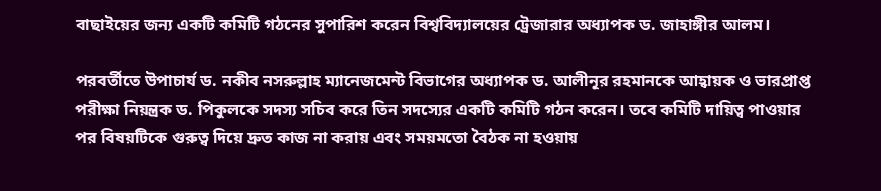বাছাইয়ের জন্য একটি কমিটি গঠনের সুপারিশ করেন বিশ্ববিদ্যালয়ের ট্রেজারার অধ্যাপক ড. জাহাঙ্গীর আলম।

পরবর্তীতে উপাচার্য ড. নকীব নসরুল্লাহ ম্যানেজমেন্ট বিভাগের অধ্যাপক ড. আলীনূর রহমানকে আহ্বায়ক ও ভারপ্রাপ্ত পরীক্ষা নিয়ন্ত্রক ড. পিকুলকে সদস্য সচিব করে তিন সদস্যের একটি কমিটি গঠন করেন। তবে কমিটি দায়িত্ব পাওয়ার পর বিষয়টিকে গুরুত্ব দিয়ে দ্রুত কাজ না করায় এবং সময়মতো বৈঠক না হওয়ায়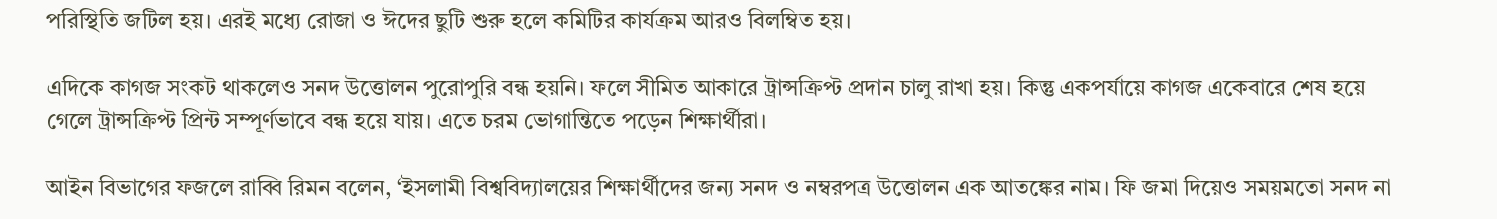পরিস্থিতি জটিল হয়। এরই মধ্যে রোজা ও ঈদের ছুটি শুরু হলে কমিটির কার্যক্রম আরও বিলম্বিত হয়।

এদিকে কাগজ সংকট থাকলেও সনদ উত্তোলন পুরোপুরি বন্ধ হয়নি। ফলে সীমিত আকারে ট্রান্সক্রিপ্ট প্রদান চালু রাখা হয়। কিন্তু একপর্যায়ে কাগজ একেবারে শেষ হয়ে গেলে ট্রান্সক্রিপ্ট প্রিন্ট সম্পূর্ণভাবে বন্ধ হয়ে যায়। এতে চরম ভোগান্তিতে পড়েন শিক্ষার্থীরা।

আইন বিভাগের ফজলে রাব্বি রিমন বলেন, ‘ইসলামী বিশ্ববিদ্যালয়ের শিক্ষার্থীদের জন্য সনদ ও নম্বরপত্র উত্তোলন এক আতঙ্কের নাম। ফি জমা দিয়েও সময়মতো সনদ না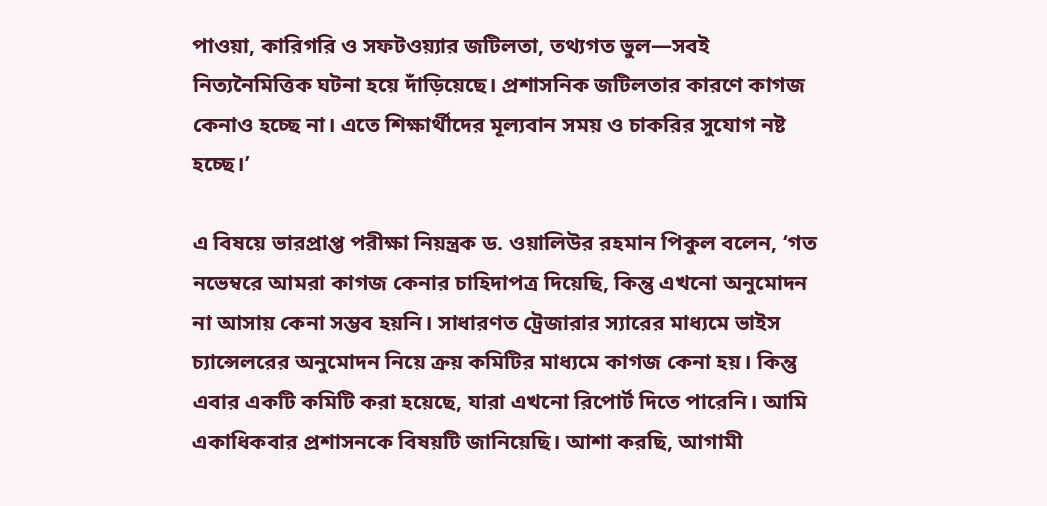পাওয়া, কারিগরি ও সফটওয়্যার জটিলতা, তথ্যগত ভুল—সবই নিত্যনৈমিত্তিক ঘটনা হয়ে দাঁড়িয়েছে। প্রশাসনিক জটিলতার কারণে কাগজ কেনাও হচ্ছে না। এতে শিক্ষার্থীদের মূল্যবান সময় ও চাকরির সুযোগ নষ্ট হচ্ছে।’

এ বিষয়ে ভারপ্রাপ্ত পরীক্ষা নিয়ন্ত্রক ড. ওয়ালিউর রহমান পিকুল বলেন, ‘গত নভেম্বরে আমরা কাগজ কেনার চাহিদাপত্র দিয়েছি, কিন্তু এখনো অনুমোদন না আসায় কেনা সম্ভব হয়নি। সাধারণত ট্রেজারার স্যারের মাধ্যমে ভাইস চ্যান্সেলরের অনুমোদন নিয়ে ক্রয় কমিটির মাধ্যমে কাগজ কেনা হয়। কিন্তু এবার একটি কমিটি করা হয়েছে, যারা এখনো রিপোর্ট দিতে পারেনি। আমি একাধিকবার প্রশাসনকে বিষয়টি জানিয়েছি। আশা করছি, আগামী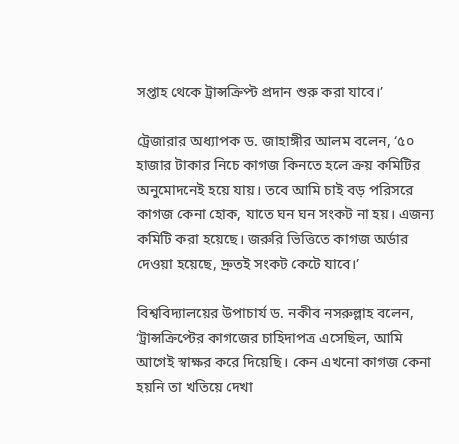সপ্তাহ থেকে ট্রান্সক্রিপ্ট প্রদান শুরু করা যাবে।’

ট্রেজারার অধ্যাপক ড. জাহাঙ্গীর আলম বলেন, ‘৫০ হাজার টাকার নিচে কাগজ কিনতে হলে ক্রয় কমিটির অনুমোদনেই হয়ে যায়। তবে আমি চাই বড় পরিসরে কাগজ কেনা হোক, যাতে ঘন ঘন সংকট না হয়। এজন্য কমিটি করা হয়েছে। জরুরি ভিত্তিতে কাগজ অর্ডার দেওয়া হয়েছে, দ্রুতই সংকট কেটে যাবে।’

বিশ্ববিদ্যালয়ের উপাচার্য ড. নকীব নসরুল্লাহ বলেন, ‘ট্রান্সক্রিপ্টের কাগজের চাহিদাপত্র এসেছিল, আমি আগেই স্বাক্ষর করে দিয়েছি। কেন এখনো কাগজ কেনা হয়নি তা খতিয়ে দেখা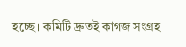হচ্ছে। কমিটি দ্রুতই কাগজ সংগ্রহ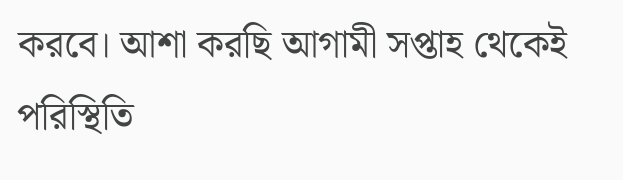করবে। আশা করছি আগামী সপ্তাহ থেকেই পরিস্থিতি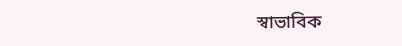স্বাভাবিক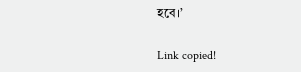হবে।’

Link copied!